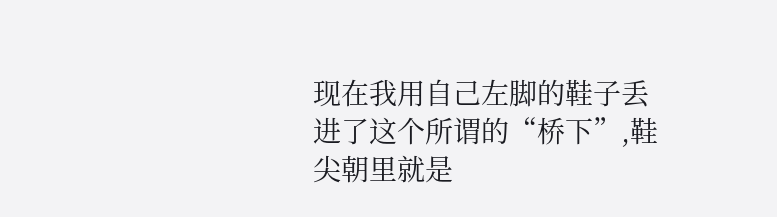现在我用自己左脚的鞋子丢进了这个所谓的“桥下”,鞋尖朝里就是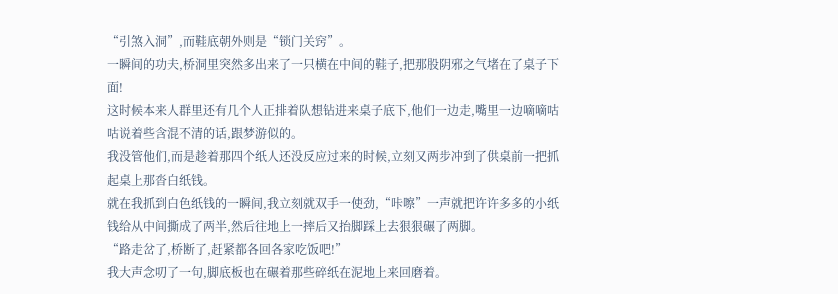“引煞入洞”,而鞋底朝外则是“锁门关窍”。
一瞬间的功夫,桥洞里突然多出来了一只横在中间的鞋子,把那股阴邪之气堵在了桌子下面!
这时候本来人群里还有几个人正排着队想钻进来桌子底下,他们一边走,嘴里一边嘀嘀咕咕说着些含混不清的话,跟梦游似的。
我没管他们,而是趁着那四个纸人还没反应过来的时候,立刻又两步冲到了供桌前一把抓起桌上那沓白纸钱。
就在我抓到白色纸钱的一瞬间,我立刻就双手一使劲,“咔嚓”一声就把许许多多的小纸钱给从中间撕成了两半,然后往地上一摔后又抬脚踩上去狠狠碾了两脚。
“路走岔了,桥断了,赶紧都各回各家吃饭吧!”
我大声念叨了一句,脚底板也在碾着那些碎纸在泥地上来回磨着。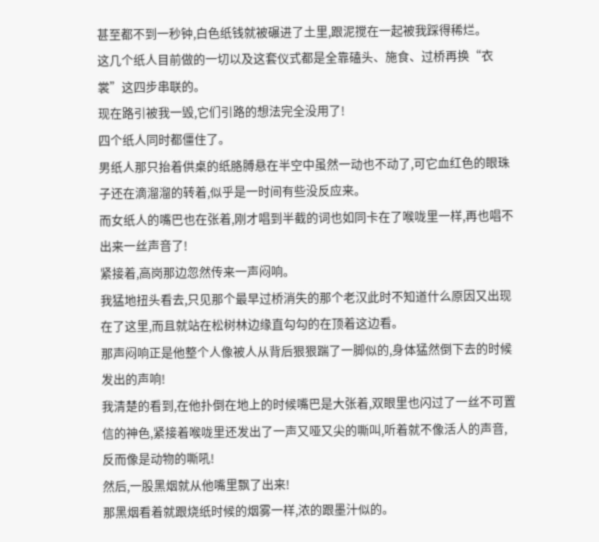甚至都不到一秒钟,白色纸钱就被碾进了土里,跟泥搅在一起被我踩得稀烂。
这几个纸人目前做的一切以及这套仪式都是全靠磕头、施食、过桥再换“衣裳”这四步串联的。
现在路引被我一毁,它们引路的想法完全没用了!
四个纸人同时都僵住了。
男纸人那只抬着供桌的纸胳膊悬在半空中虽然一动也不动了,可它血红色的眼珠子还在滴溜溜的转着,似乎是一时间有些没反应来。
而女纸人的嘴巴也在张着,刚才唱到半截的词也如同卡在了喉咙里一样,再也唱不出来一丝声音了!
紧接着,高岗那边忽然传来一声闷响。
我猛地扭头看去,只见那个最早过桥消失的那个老汉此时不知道什么原因又出现在了这里,而且就站在松树林边缘直勾勾的在顶着这边看。
那声闷响正是他整个人像被人从背后狠狠踹了一脚似的,身体猛然倒下去的时候发出的声响!
我清楚的看到,在他扑倒在地上的时候嘴巴是大张着,双眼里也闪过了一丝不可置信的神色,紧接着喉咙里还发出了一声又哑又尖的嘶叫,听着就不像活人的声音,反而像是动物的嘶吼!
然后,一股黑烟就从他嘴里飘了出来!
那黑烟看着就跟烧纸时候的烟雾一样,浓的跟墨汁似的。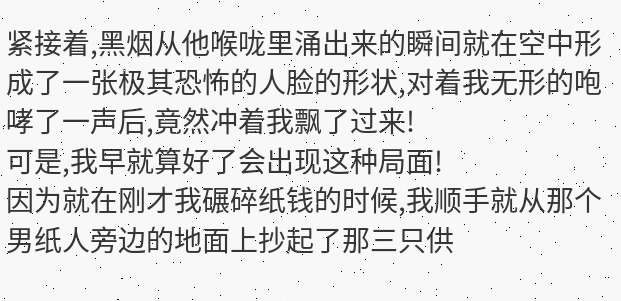紧接着,黑烟从他喉咙里涌出来的瞬间就在空中形成了一张极其恐怖的人脸的形状,对着我无形的咆哮了一声后,竟然冲着我飘了过来!
可是,我早就算好了会出现这种局面!
因为就在刚才我碾碎纸钱的时候,我顺手就从那个男纸人旁边的地面上抄起了那三只供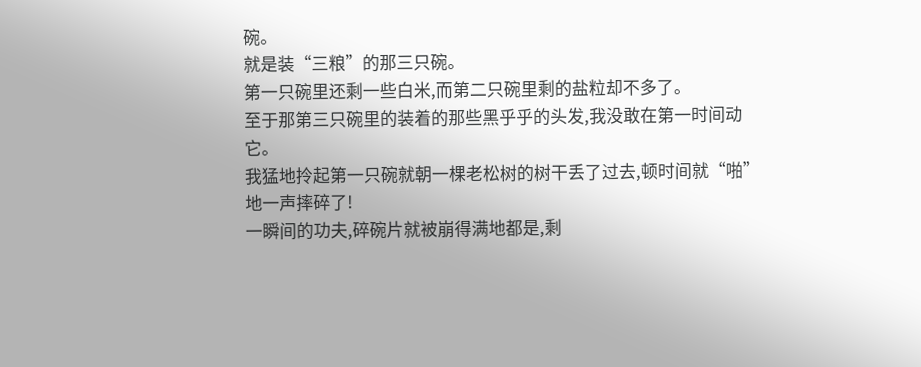碗。
就是装“三粮”的那三只碗。
第一只碗里还剩一些白米,而第二只碗里剩的盐粒却不多了。
至于那第三只碗里的装着的那些黑乎乎的头发,我没敢在第一时间动它。
我猛地拎起第一只碗就朝一棵老松树的树干丢了过去,顿时间就“啪”地一声摔碎了!
一瞬间的功夫,碎碗片就被崩得满地都是,剩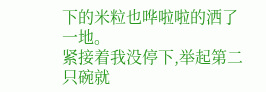下的米粒也哗啦啦的洒了一地。
紧接着我没停下,举起第二只碗就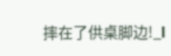摔在了供桌脚边!_l